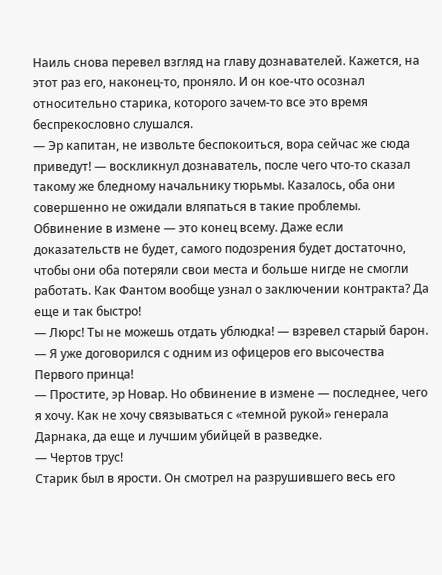Наиль снова перевел взгляд на главу дознавателей. Кажется, на этот раз его, наконец-то, проняло. И он кое-что осознал относительно старика, которого зачем-то все это время беспрекословно слушался.
— Эр капитан, не извольте беспокоиться, вора сейчас же сюда приведут! — воскликнул дознаватель, после чего что-то сказал такому же бледному начальнику тюрьмы. Казалось, оба они совершенно не ожидали вляпаться в такие проблемы. Обвинение в измене — это конец всему. Даже если доказательств не будет, самого подозрения будет достаточно, чтобы они оба потеряли свои места и больше нигде не смогли работать. Как Фантом вообще узнал о заключении контракта? Да еще и так быстро!
— Люрс! Ты не можешь отдать ублюдка! — взревел старый барон. — Я уже договорился с одним из офицеров его высочества Первого принца!
— Простите, эр Новар. Но обвинение в измене — последнее, чего я хочу. Как не хочу связываться с «темной рукой» генерала Дарнака, да еще и лучшим убийцей в разведке.
— Чертов трус!
Старик был в ярости. Он смотрел на разрушившего весь его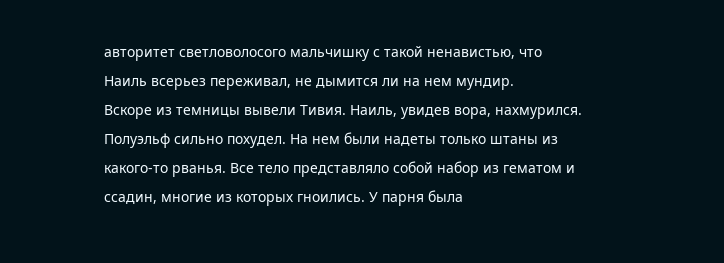авторитет светловолосого мальчишку с такой ненавистью, что Наиль всерьез переживал, не дымится ли на нем мундир.
Вскоре из темницы вывели Тивия. Наиль, увидев вора, нахмурился. Полуэльф сильно похудел. На нем были надеты только штаны из какого-то рванья. Все тело представляло собой набор из гематом и ссадин, многие из которых гноились. У парня была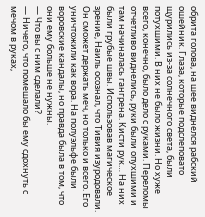обрита голова, на шее виднелся рабский ошейник. Глаза, которые подслеповато щурились из-за солнечного света, были потухшими. В них не было жизни. Но хуже всего, конечно, было дело с руками. Переломы отчетливо виднелись, руки были опухшими и там начиналась гангрена. Кисти рук… На них были грубые швы. Использовав магическое зрение, Наиль осознал, что Тивия изуродовали. Он сможет держать меч, но только и всего. Его уничтожили как вора. На полуэльфе были воровские кандалы, но правда была в том, что они ему больше не нужны.
— Что вы с ним сделали?
— Ничего, что помешало бы ему сдохнуть с мечом в руках,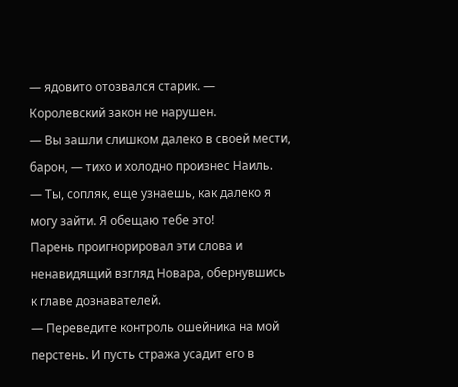— ядовито отозвался старик. — Королевский закон не нарушен.
— Вы зашли слишком далеко в своей мести, барон, — тихо и холодно произнес Наиль.
— Ты, сопляк, еще узнаешь, как далеко я могу зайти. Я обещаю тебе это!
Парень проигнорировал эти слова и ненавидящий взгляд Новара, обернувшись к главе дознавателей.
— Переведите контроль ошейника на мой перстень. И пусть стража усадит его в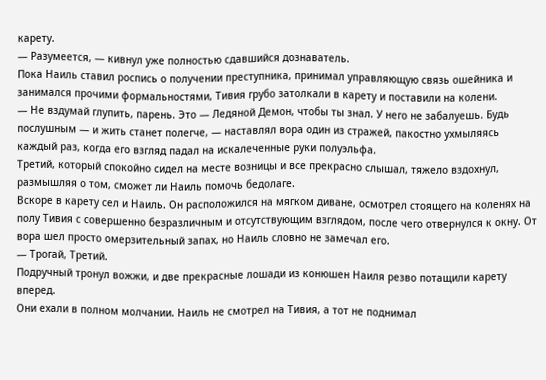карету.
— Разумеется, — кивнул уже полностью сдавшийся дознаватель.
Пока Наиль ставил роспись о получении преступника, принимал управляющую связь ошейника и занимался прочими формальностями, Тивия грубо затолкали в карету и поставили на колени.
— Не вздумай глупить, парень. Это — Ледяной Демон, чтобы ты знал. У него не забалуешь. Будь послушным — и жить станет полегче, — наставлял вора один из стражей, пакостно ухмыляясь каждый раз, когда его взгляд падал на искалеченные руки полуэльфа.
Третий, который спокойно сидел на месте возницы и все прекрасно слышал, тяжело вздохнул, размышляя о том, сможет ли Наиль помочь бедолаге.
Вскоре в карету сел и Наиль. Он расположился на мягком диване, осмотрел стоящего на коленях на полу Тивия с совершенно безразличным и отсутствующим взглядом, после чего отвернулся к окну. От вора шел просто омерзительный запах, но Наиль словно не замечал его.
— Трогай, Третий.
Подручный тронул вожжи, и две прекрасные лошади из конюшен Наиля резво потащили карету вперед.
Они ехали в полном молчании. Наиль не смотрел на Тивия, а тот не поднимал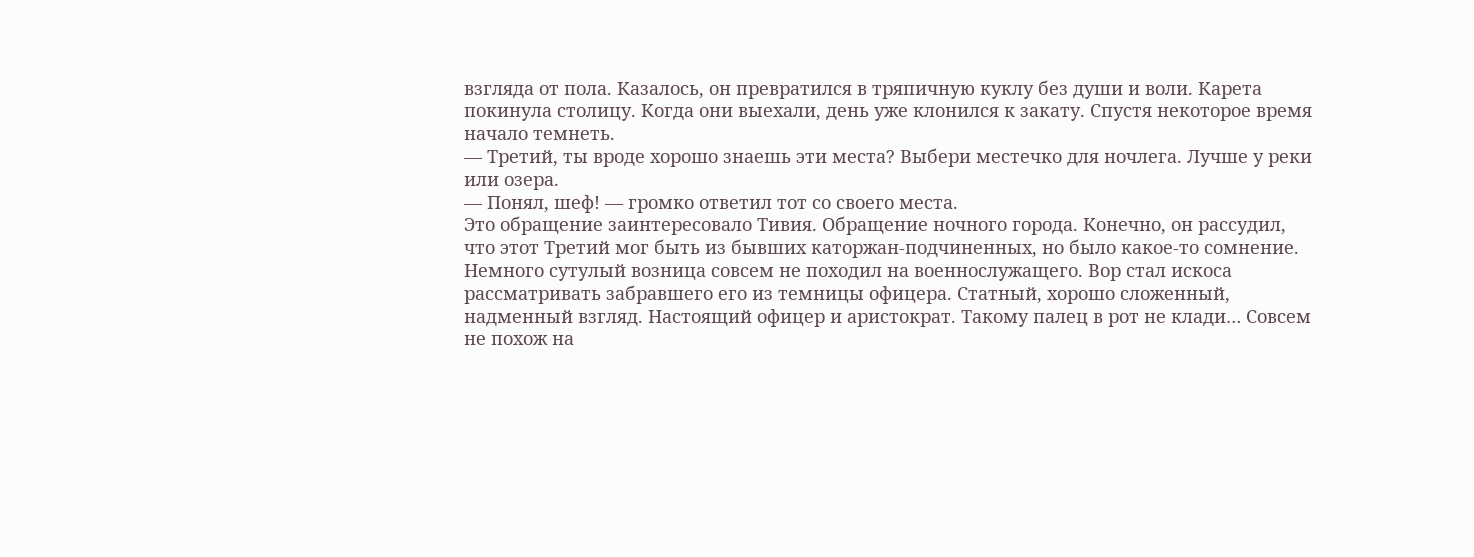взгляда от пола. Казалось, он превратился в тряпичную куклу без души и воли. Карета покинула столицу. Когда они выехали, день уже клонился к закату. Спустя некоторое время начало темнеть.
— Третий, ты вроде хорошо знаешь эти места? Выбери местечко для ночлега. Лучше у реки или озера.
— Понял, шеф! — громко ответил тот со своего места.
Это обращение заинтересовало Тивия. Обращение ночного города. Конечно, он рассудил, что этот Третий мог быть из бывших каторжан-подчиненных, но было какое-то сомнение. Немного сутулый возница совсем не походил на военнослужащего. Вор стал искоса рассматривать забравшего его из темницы офицера. Статный, хорошо сложенный, надменный взгляд. Настоящий офицер и аристократ. Такому палец в рот не клади… Совсем не похож на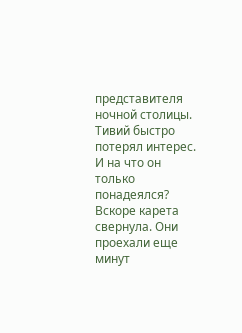представителя ночной столицы. Тивий быстро потерял интерес. И на что он только понадеялся?
Вскоре карета свернула. Они проехали еще минут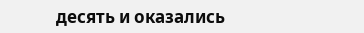десять и оказались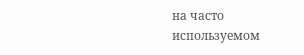на часто используемом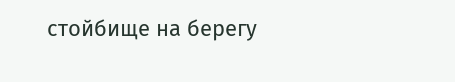стойбище на берегу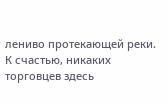лениво протекающей реки. К счастью, никаких торговцев здесь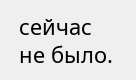сейчас не было.